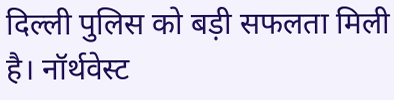दिल्ली पुलिस को बड़ी सफलता मिली है। नॉर्थवेस्ट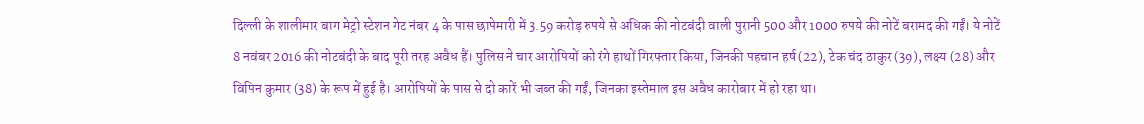दिल्ली के शालीमार बाग मेट्रो स्टेशन गेट नंबर 4 के पास छापेमारी में 3.59 करोड़ रुपये से अधिक की नोटबंदी वाली पुरानी 500 और 1000 रुपये की नोटें बरामद की गईं। ये नोटें 8 नवंबर 2016 की नोटबंदी के बाद पूरी तरह अवैध हैं। पुलिस ने चार आरोपियों को रंगे हाथों गिरफ्तार किया, जिनकी पहचान हर्ष (22), टेक चंद ठाकुर (39), लक्ष्य (28) और विपिन कुमार (38) के रूप में हुई है। आरोपियों के पास से दो कारें भी जब्त की गईं, जिनका इस्तेमाल इस अवैध कारोबार में हो रहा था।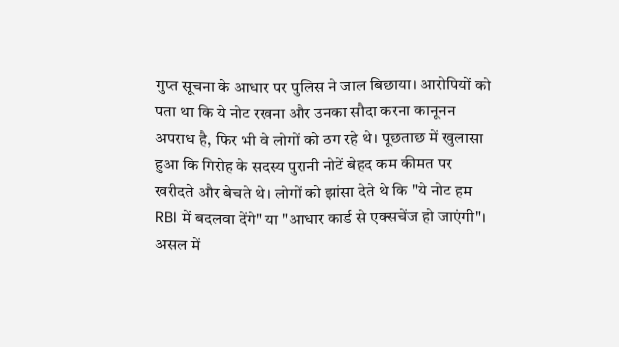गुप्त सूचना के आधार पर पुलिस ने जाल बिछाया। आरोपियों को पता था कि ये नोट रखना और उनका सौदा करना कानूनन अपराध है, फिर भी वे लोगों को ठग रहे थे। पूछताछ में खुलासा हुआ कि गिरोह के सदस्य पुरानी नोटें बेहद कम कीमत पर खरीदते और बेचते थे। लोगों को झांसा देते थे कि "ये नोट हम RBI में बदलवा देंगे" या "आधार कार्ड से एक्सचेंज हो जाएंगी"।
असल में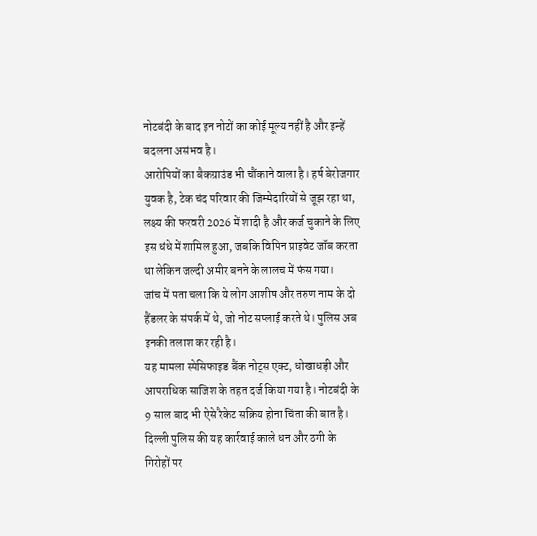नोटबंदी के बाद इन नोटों का कोई मूल्य नहीं है और इन्हें बदलना असंभव है।
आरोपियों का बैकग्राउंड भी चौंकाने वाला है। हर्ष बेरोजगार युवक है, टेक चंद परिवार की जिम्मेदारियों से जूझ रहा था, लक्ष्य की फरवरी 2026 में शादी है और कर्ज चुकाने के लिए इस धंधे में शामिल हुआ, जबकि विपिन प्राइवेट जॉब करता था लेकिन जल्दी अमीर बनने के लालच में फंस गया।
जांच में पता चला कि ये लोग आशीष और तरुण नाम के दो हैंडलर के संपर्क में थे, जो नोट सप्लाई करते थे। पुलिस अब इनकी तलाश कर रही है।
यह मामला स्पेसिफाइड बैंक नोट्स एक्ट, धोखाधड़ी और आपराधिक साजिश के तहत दर्ज किया गया है। नोटबंदी के 9 साल बाद भी ऐसे रैकेट सक्रिय होना चिंता की बात है। दिल्ली पुलिस की यह कार्रवाई काले धन और ठगी के गिरोहों पर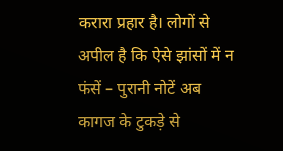करारा प्रहार है। लोगों से अपील है कि ऐसे झांसों में न फंसें – पुरानी नोटें अब कागज के टुकड़े से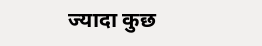ज्यादा कुछ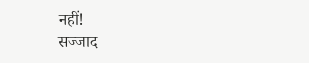नहीं!
सज्जाद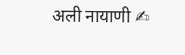अली नायाणी ✍